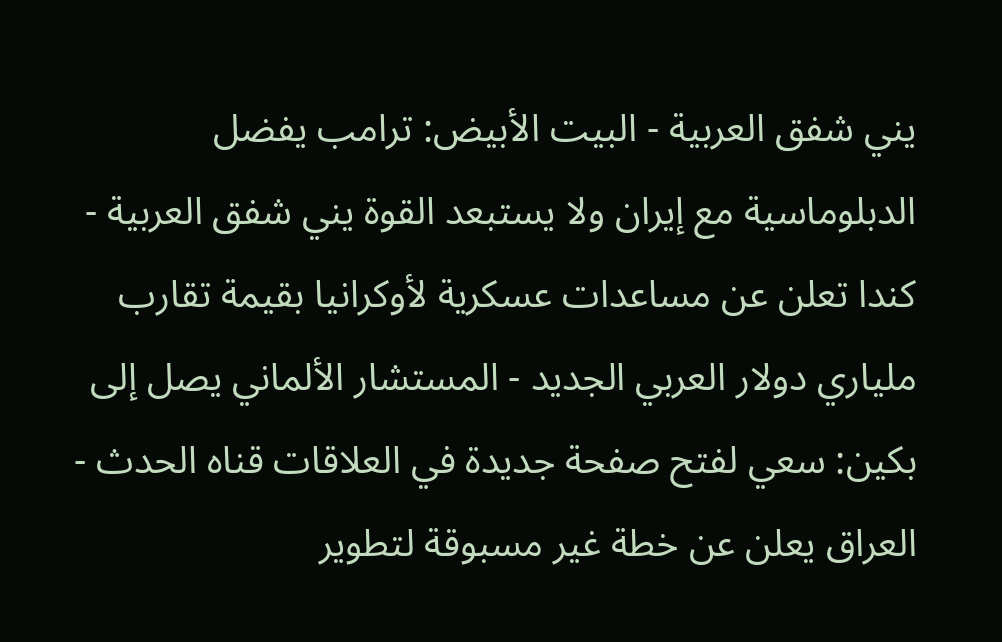يني شفق العربية - البيت الأبيض: ترامب يفضل الدبلوماسية مع إيران ولا يستبعد القوة يني شفق العربية - كندا تعلن عن مساعدات عسكرية لأوكرانيا بقيمة تقارب ملياري دولار العربي الجديد - المستشار الألماني يصل إلى بكين: سعي لفتح صفحة جديدة في العلاقات قناه الحدث - العراق يعلن عن خطة غير مسبوقة لتطوير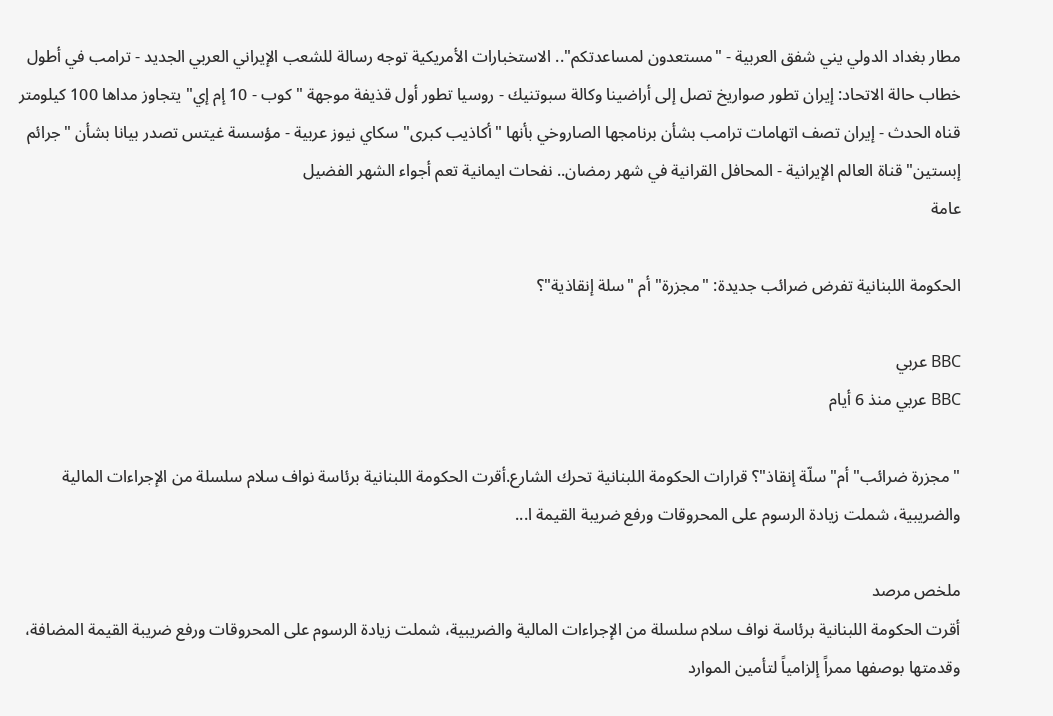مطار بغداد الدولي يني شفق العربية - "مستعدون لمساعدتكم".. الاستخبارات الأمريكية توجه رسالة للشعب الإيراني العربي الجديد - ترامب في أطول خطاب حالة الاتحاد: إيران تطور صواريخ تصل إلى أراضينا وكالة سبوتنيك - روسيا تطور أول قذيفة موجهة "كوب - 10 إم إي" يتجاوز مداها 100 كيلومتر قناه الحدث - إيران تصف اتهامات ترامب بشأن برنامجها الصاروخي بأنها "أكاذيب كبرى" سكاي نيوز عربية - مؤسسة غيتس تصدر بيانا بشأن "جرائم إبستين" قناة العالم الإيرانية - المحافل القرانية في شهر رمضان.. نفحات ايمانية تعم أجواء الشهر الفضيل
عامة

الحكومة اللبنانية تفرض ضرائب جديدة: "مجزرة" أم "سلة إنقاذية"؟

BBC عربي
BBC عربي منذ 6 أيام

" مجزرة ضرائب" أم" سلّة إنقاذ"؟ قرارات الحكومة اللبنانية تحرك الشارع.أقرت الحكومة اللبنانية برئاسة نواف سلام سلسلة من الإجراءات المالية والضريبية، شملت زيادة الرسوم على المحروقات ورفع ضريبة القيمة ا...

ملخص مرصد
أقرت الحكومة اللبنانية برئاسة نواف سلام سلسلة من الإجراءات المالية والضريبية، شملت زيادة الرسوم على المحروقات ورفع ضريبة القيمة المضافة، وقدمتها بوصفها ممراً إلزامياً لتأمين الموارد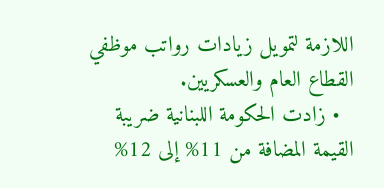اللازمة لتمويل زيادات رواتب موظفي القطاع العام والعسكريين.
  • زادت الحكومة اللبنانية ضريبة القيمة المضافة من 11% إلى 12%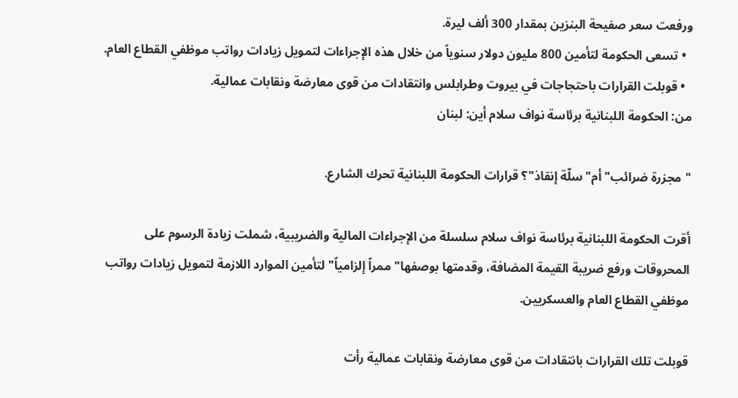ورفعت سعر صفيحة البنزين بمقدار 300 ألف ليرة.
  • تسعى الحكومة لتأمين 800 مليون دولار سنوياً من خلال هذه الإجراءات لتمويل زيادات رواتب موظفي القطاع العام.
  • قوبلت القرارات باحتجاجات في بيروت وطرابلس وانتقادات من قوى معارضة ونقابات عمالية.
من: الحكومة اللبنانية برئاسة نواف سلام أين: لبنان

" مجزرة ضرائب" أم" سلّة إنقاذ"؟ قرارات الحكومة اللبنانية تحرك الشارع.

أقرت الحكومة اللبنانية برئاسة نواف سلام سلسلة من الإجراءات المالية والضريبية، شملت زيادة الرسوم على المحروقات ورفع ضريبة القيمة المضافة، وقدمتها بوصفها" ممراً إلزامياً" لتأمين الموارد اللازمة لتمويل زيادات رواتب موظفي القطاع العام والعسكريين.

قوبلت تلك القرارات بانتقادات من قوى معارضة ونقابات عمالية رأت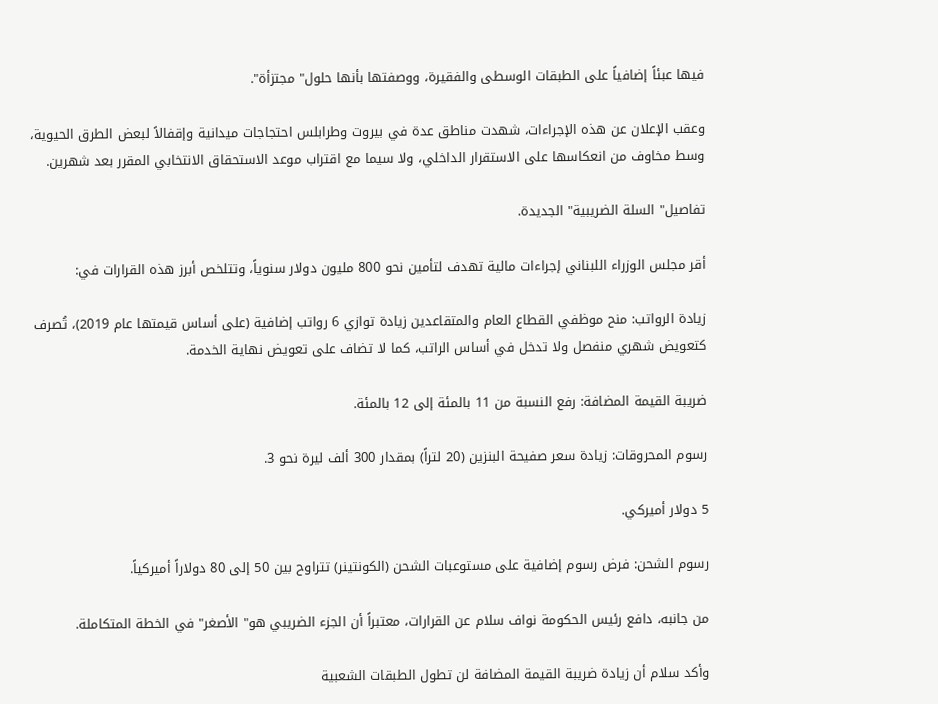فيها عبئاً إضافياً على الطبقات الوسطى والفقيرة، ووصفتها بأنها حلول" مجتزأة".

وعقب الإعلان عن هذه الإجراءات، شهدت مناطق عدة في بيروت وطرابلس احتجاجات ميدانية وإقفالاً لبعض الطرق الحيوية، وسط مخاوف من انعكاسها على الاستقرار الداخلي، ولا سيما مع اقتراب موعد الاستحقاق الانتخابي المقرر بعد شهرين.

تفاصيل" السلة الضريبية" الجديدة.

أقر مجلس الوزراء اللبناني إجراءات مالية تهدف لتأمين نحو 800 مليون دولار سنوياً، وتتلخص أبرز هذه القرارات في:

زيادة الرواتب: منح موظفي القطاع العام والمتقاعدين زيادة توازي 6 رواتب إضافية (على أساس قيمتها عام 2019)، تُصرف كتعويض شهري منفصل ولا تدخل في أساس الراتب، كما لا تضاف على تعويض نهاية الخدمة.

ضريبة القيمة المضافة: رفع النسبة من 11 بالمئة إلى 12 بالمئة.

رسوم المحروقات: زيادة سعر صفيحة البنزين (20 لتراً) بمقدار 300 ألف ليرة نحو 3.

5 دولار أميركي.

رسوم الشحن: فرض رسوم إضافية على مستوعبات الشحن (الكونتينر) تتراوح بين 50 إلى 80 دولاراً أميركياً.

من جانبه، دافع رئيس الحكومة نواف سلام عن القرارات، معتبراً أن الجزء الضريبي هو" الأصغر" في الخطة المتكاملة.

وأكد سلام أن زيادة ضريبة القيمة المضافة لن تطول الطبقات الشعبية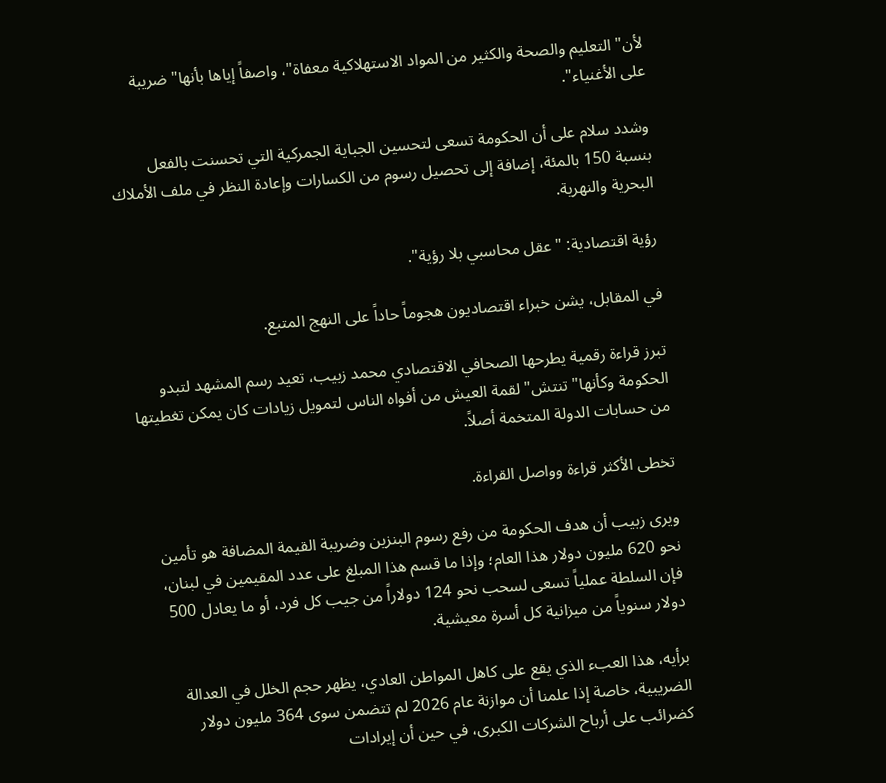لأن" التعليم والصحة والكثير من المواد الاستهلاكية معفاة"، واصفاً إياها بأنها" ضريبة على الأغنياء".

وشدد سلام على أن الحكومة تسعى لتحسين الجباية الجمركية التي تحسنت بالفعل بنسبة 150 بالمئة، إضافة إلى تحصيل رسوم من الكسارات وإعادة النظر في ملف الأملاك البحرية والنهرية.

رؤية اقتصادية: " عقل محاسبي بلا رؤية".

في المقابل، يشن خبراء اقتصاديون هجوماً حاداً على النهج المتبع.

تبرز قراءة رقمية يطرحها الصحافي الاقتصادي محمد زبيب، تعيد رسم المشهد لتبدو الحكومة وكأنها" تنتش" لقمة العيش من أفواه الناس لتمويل زيادات كان يمكن تغطيتها من حسابات الدولة المتخمة أصلاً.

تخطى الأكثر قراءة وواصل القراءة.

ويرى زبيب أن هدف الحكومة من رفع رسوم البنزين وضريبة القيمة المضافة هو تأمين نحو 620 مليون دولار هذا العام؛ وإذا ما قسم هذا المبلغ على عدد المقيمين في لبنان، فإن السلطة عملياً تسعى لسحب نحو 124 دولاراً من جيب كل فرد، أو ما يعادل 500 دولار سنوياً من ميزانية كل أسرة معيشية.

برأيه، هذا العبء الذي يقع على كاهل المواطن العادي، يظهر حجم الخلل في العدالة الضريبية، خاصة إذا علمنا أن موازنة عام 2026 لم تتضمن سوى 364 مليون دولار كضرائب على أرباح الشركات الكبرى، في حين أن إيرادات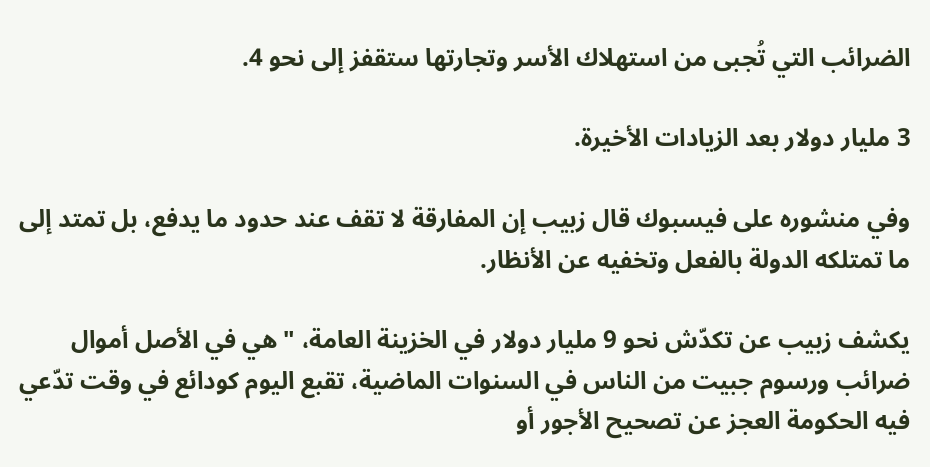الضرائب التي تُجبى من استهلاك الأسر وتجارتها ستقفز إلى نحو 4.

3 مليار دولار بعد الزيادات الأخيرة.

وفي منشوره على فيسبوك قال زبيب إن المفارقة لا تقف عند حدود ما يدفع، بل تمتد إلى ما تمتلكه الدولة بالفعل وتخفيه عن الأنظار.

يكشف زبيب عن تكدّش نحو 9 مليار دولار في الخزينة العامة، " هي في الأصل أموال ضرائب ورسوم جبيت من الناس في السنوات الماضية، تقبع اليوم كودائع في وقت تدّعي فيه الحكومة العجز عن تصحيح الأجور أو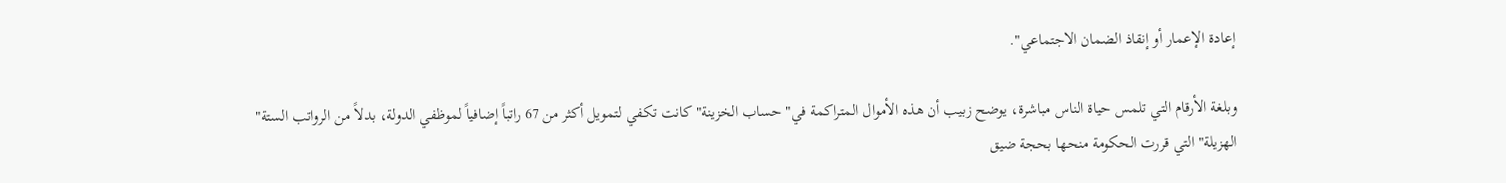إعادة الإعمار أو إنقاذ الضمان الاجتماعي".

وبلغة الأرقام التي تلمس حياة الناس مباشرة، يوضح زبيب أن هذه الأموال المتراكمة في" حساب الخزينة" كانت تكفي لتمويل أكثر من 67 راتباً إضافياً لموظفي الدولة، بدلاً من الرواتب الستة" الهزيلة" التي قررت الحكومة منحها بحجة ضيق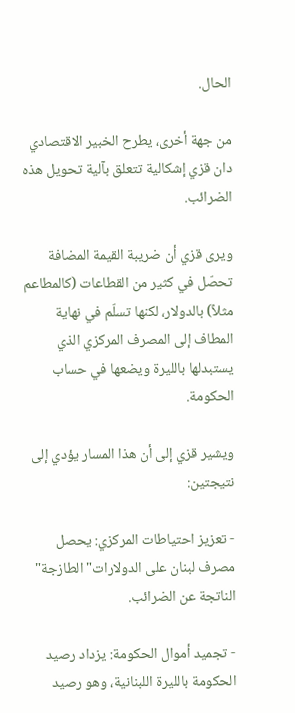الحال.

من جهة أخرى، يطرح الخبير الاقتصادي دان قزي إشكالية تتعلق بآلية تحويل هذه الضرائب.

ويرى قزي أن ضريبة القيمة المضافة تحصّل في كثير من القطاعات (كالمطاعم مثلاً) بالدولار، لكنها تسلّم في نهاية المطاف إلى المصرف المركزي الذي يستبدلها بالليرة ويضعها في حساب الحكومة.

ويشير قزي إلى أن هذا المسار يؤدي إلى نتيجتين:

- تعزيز احتياطات المركزي: يحصل مصرف لبنان على الدولارات" الطازجة" الناتجة عن الضرائب.

- تجميد أموال الحكومة: يزداد رصيد الحكومة بالليرة اللبنانية، وهو رصيد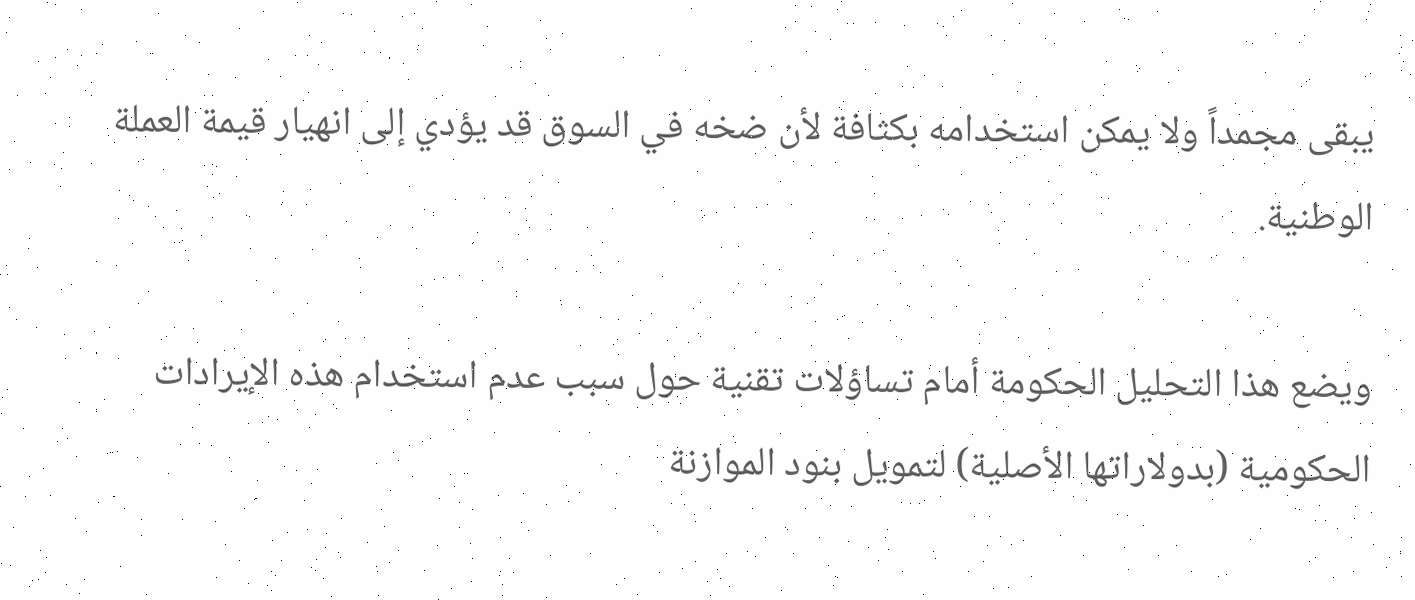يبقى مجمداً ولا يمكن استخدامه بكثافة لأن ضخه في السوق قد يؤدي إلى انهيار قيمة العملة الوطنية.

ويضع هذا التحليل الحكومة أمام تساؤلات تقنية حول سبب عدم استخدام هذه الإيرادات الحكومية (بدولاراتها الأصلية) لتمويل بنود الموازنة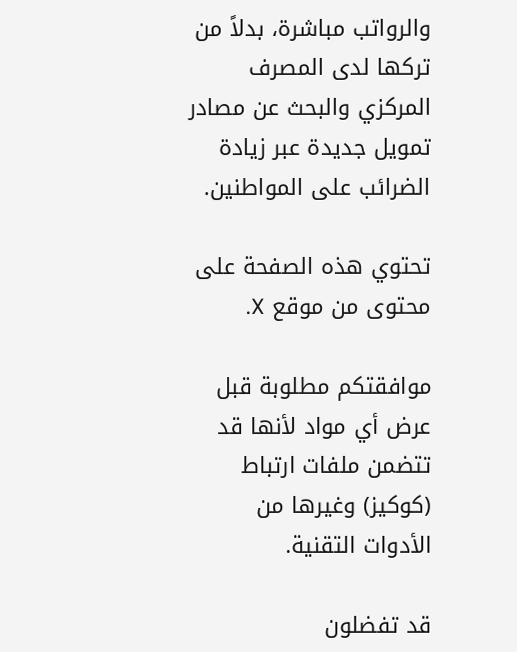والرواتب مباشرة، بدلاً من تركها لدى المصرف المركزي والبحث عن مصادر تمويل جديدة عبر زيادة الضرائب على المواطنين.

تحتوي هذه الصفحة على محتوى من موقع X.

موافقتكم مطلوبة قبل عرض أي مواد لأنها قد تتضمن ملفات ارتباط (كوكيز) وغيرها من الأدوات التقنية.

قد تفضلون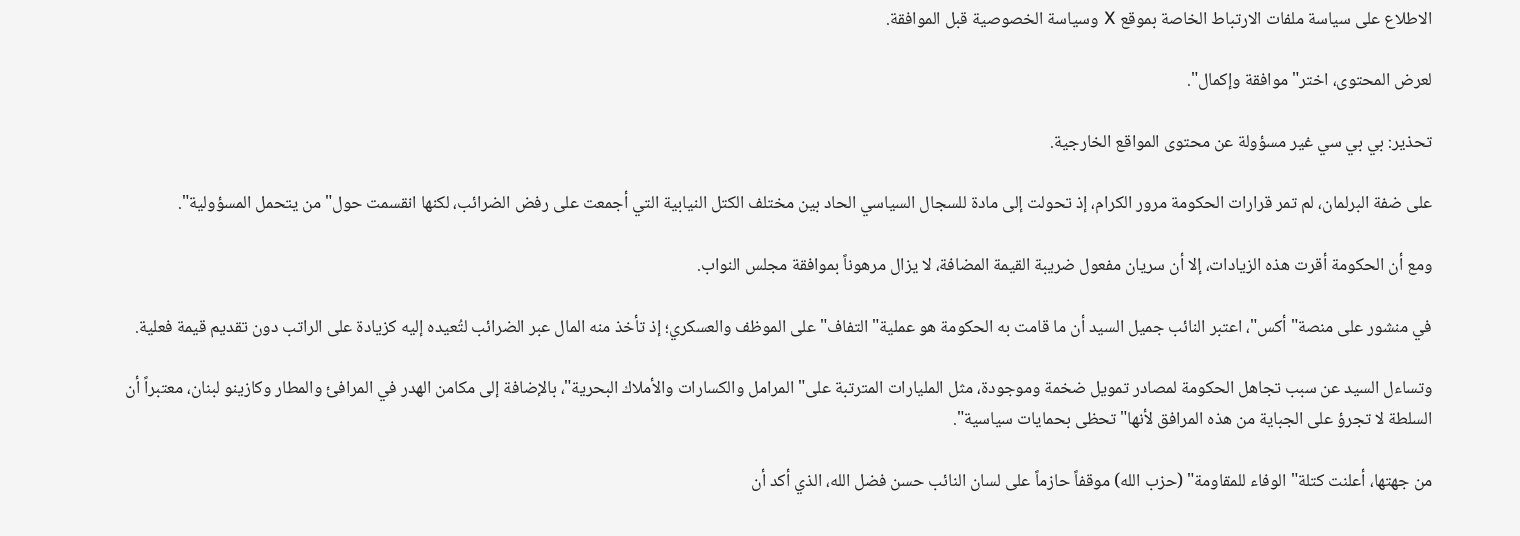الاطلاع على سياسة ملفات الارتباط الخاصة بموقع X وسياسة الخصوصية قبل الموافقة.

لعرض المحتوى، اختر" موافقة وإكمال".

تحذير: بي بي سي غير مسؤولة عن محتوى المواقع الخارجية.

على ضفة البرلمان، لم تمر قرارات الحكومة مرور الكرام، إذ تحولت إلى مادة للسجال السياسي الحاد بين مختلف الكتل النيابية التي أجمعت على رفض الضرائب، لكنها انقسمت حول" من يتحمل المسؤولية".

ومع أن الحكومة أقرت هذه الزيادات، إلا أن سريان مفعول ضريبة القيمة المضافة، لا يزال مرهوناً بموافقة مجلس النواب.

في منشور على منصة" أكس"، اعتبر النائب جميل السيد أن ما قامت به الحكومة هو عملية" التفاف" على الموظف والعسكري؛ إذ تأخذ منه المال عبر الضرائب لتُعيده إليه كزيادة على الراتب دون تقديم قيمة فعلية.

وتساءل السيد عن سبب تجاهل الحكومة لمصادر تمويل ضخمة وموجودة، مثل المليارات المترتبة على" المرامل والكسارات والأملاك البحرية"، بالإضافة إلى مكامن الهدر في المرافئ والمطار وكازينو لبنان، معتبراً أن السلطة لا تجرؤ على الجباية من هذه المرافق لأنها" تحظى بحمايات سياسية".

من جهتها، أعلنت كتلة" الوفاء للمقاومة" (حزب الله) موقفاً حازماً على لسان النائب حسن فضل الله، الذي أكد أن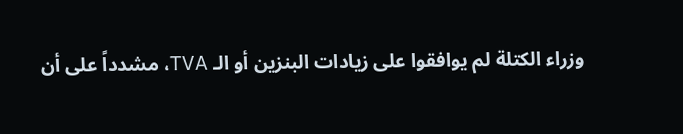وزراء الكتلة لم يوافقوا على زيادات البنزين أو الـ TVA، مشدداً على أن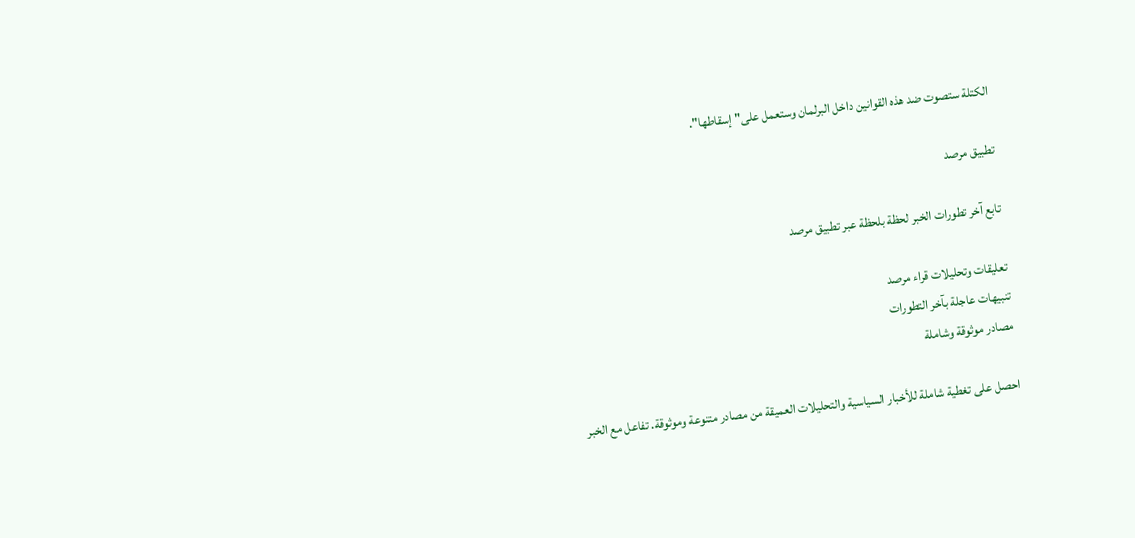الكتلة ستصوت ضد هذه القوانين داخل البرلمان وستعمل على" إسقاطها".

تطبيق مرصد

تابع آخر تطورات الخبر لحظة بلحظة عبر تطبيق مرصد

تعليقات وتحليلات قراء مرصد
تنبيهات عاجلة بآخر التطورات
مصادر موثوقة وشاملة

احصل على تغطية شاملة للأخبار السياسية والتحليلات العميقة من مصادر متنوعة وموثوقة. تفاعل مع الخبر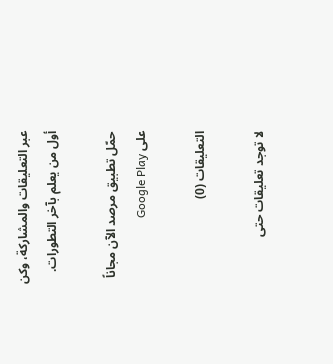عبر التعليقات والمشاركة، وكن أول من يعلم بآخر التطورات.

حمّل تطبيق مرصد الآن مجاناً على Google Play

التعليقات (0)

لا توجد تعليقات حتى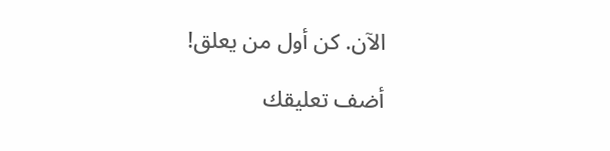الآن. كن أول من يعلق!

أضف تعليقك